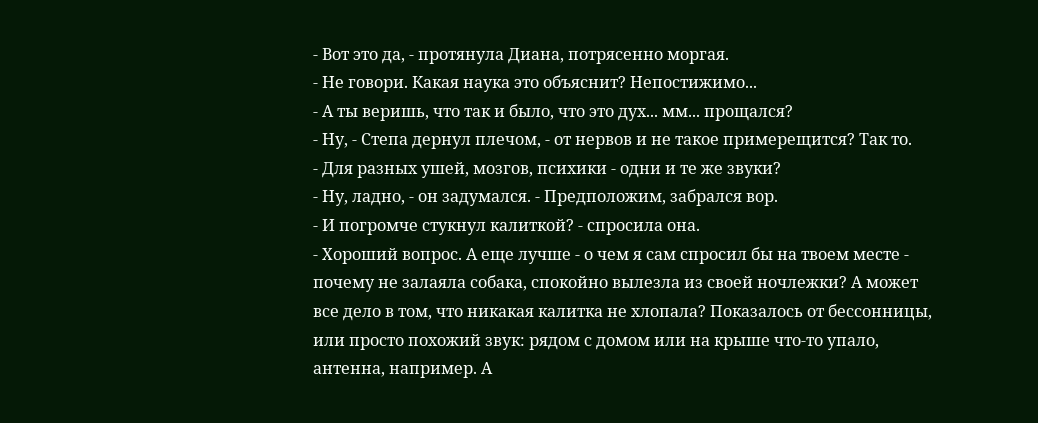- Вот это да, - протянула Диана, потрясенно моргая.
- Не говори. Какая наука это объяснит? Непостижимо...
- А ты веришь, что так и было, что это дух... мм... прощался?
- Ну, - Степа дернул плечом, - от нервов и не такое примерещится? Так то.
- Для разных ушей, мозгов, психики - одни и те же звуки?
- Ну, ладно, - он задумался. - Предположим, забрался вор.
- И погромче стукнул калиткой? - спросила она.
- Хороший вопрос. А еще лучше - о чем я сам спросил бы на твоем месте - почему не залаяла собака, спокойно вылезла из своей ночлежки? А может все дело в том, что никакая калитка не хлопала? Показалось от бессонницы, или просто похожий звук: рядом с домом или на крыше что-то упало, антенна, например. А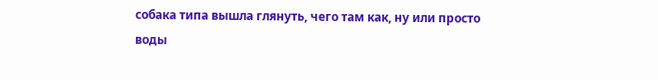собака типа вышла глянуть, чего там как, ну или просто воды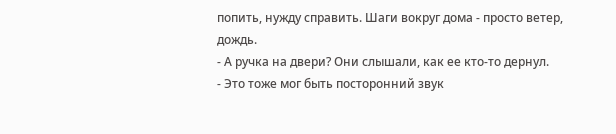попить, нужду справить. Шаги вокруг дома - просто ветер, дождь.
- А ручка на двери? Они слышали, как ее кто-то дернул.
- Это тоже мог быть посторонний звук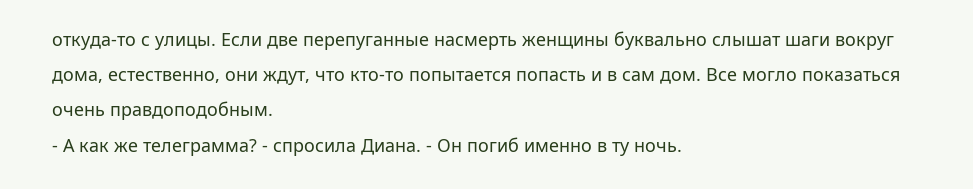откуда-то с улицы. Если две перепуганные насмерть женщины буквально слышат шаги вокруг дома, естественно, они ждут, что кто-то попытается попасть и в сам дом. Все могло показаться очень правдоподобным.
- А как же телеграмма? - спросила Диана. - Он погиб именно в ту ночь.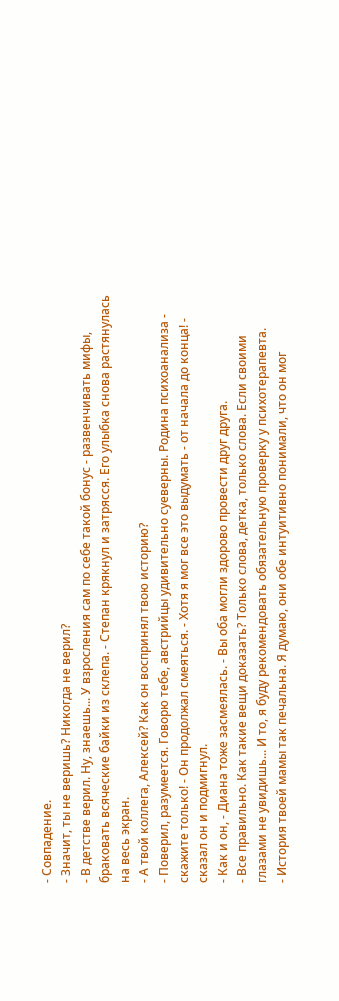- Совпадение.
- Значит, ты не веришь? Никогда не верил?
- В детстве верил. Ну, знаешь... У взросления сам по себе такой бонус - развенчивать мифы, браковать всяческие байки из склепа. - Степан крякнул и затрясся. Его улыбка снова растянулась на весь экран.
- А твой коллега, Алексей? Как он воспринял твою историю?
- Поверил, разумеется. Говорю тебе, австрийцы удивительно суеверны. Родина психоанализа - скажите только! - Он продолжал смеяться. - Хотя я мог все это выдумать - от начала до конца! - сказал он и подмигнул.
- Как и он, - Диана тоже засмеялась. - Вы оба могли здорово провести друг друга.
- Все правильно. Как такие вещи доказать? Только слова, детка, только слова. Если своими глазами не увидишь... И то, я буду рекомендовать обязательную проверку у психотерапевта.
- История твоей мамы так печальна. Я думаю, они обе интуитивно понимали, что он мог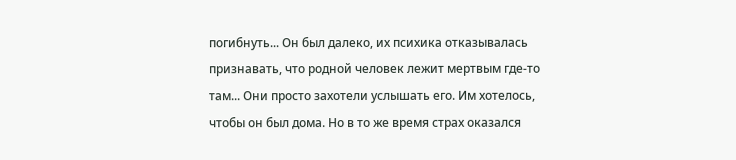погибнуть... Он был далеко, их психика отказывалась признавать, что родной человек лежит мертвым где-то там... Они просто захотели услышать его. Им хотелось, чтобы он был дома. Но в то же время страх оказался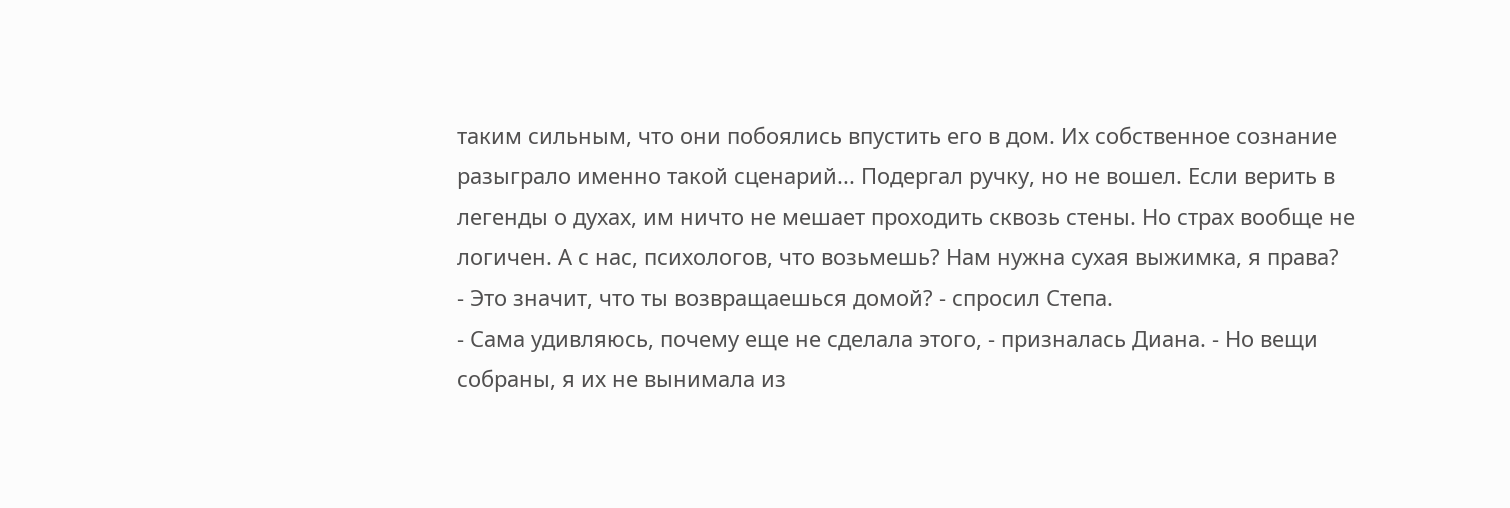таким сильным, что они побоялись впустить его в дом. Их собственное сознание разыграло именно такой сценарий... Подергал ручку, но не вошел. Если верить в легенды о духах, им ничто не мешает проходить сквозь стены. Но страх вообще не логичен. А с нас, психологов, что возьмешь? Нам нужна сухая выжимка, я права?
- Это значит, что ты возвращаешься домой? - спросил Степа.
- Сама удивляюсь, почему еще не сделала этого, - призналась Диана. - Но вещи собраны, я их не вынимала из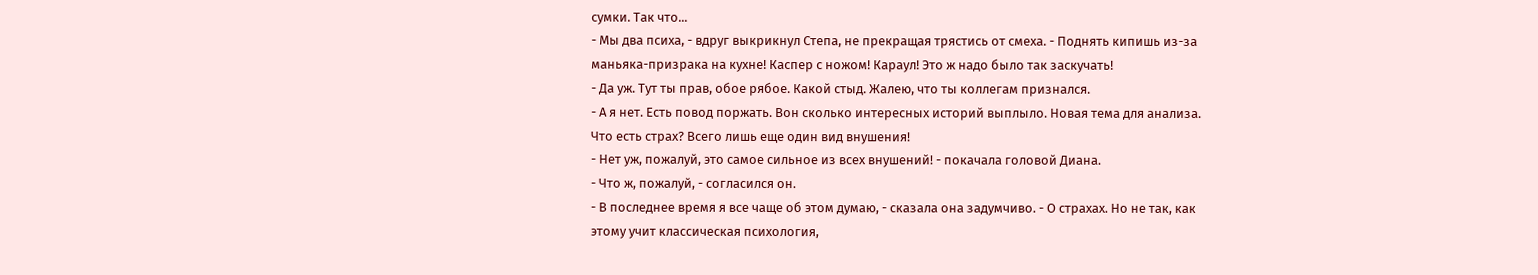сумки. Так что...
- Мы два психа, - вдруг выкрикнул Степа, не прекращая трястись от смеха. - Поднять кипишь из-за маньяка-призрака на кухне! Каспер с ножом! Караул! Это ж надо было так заскучать!
- Да уж. Тут ты прав, обое рябое. Какой стыд. Жалею, что ты коллегам признался.
- А я нет. Есть повод поржать. Вон сколько интересных историй выплыло. Новая тема для анализа. Что есть страх? Всего лишь еще один вид внушения!
- Нет уж, пожалуй, это самое сильное из всех внушений! - покачала головой Диана.
- Что ж, пожалуй, - согласился он.
- В последнее время я все чаще об этом думаю, - сказала она задумчиво. - О страхах. Но не так, как этому учит классическая психология,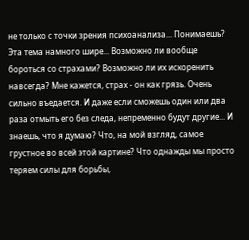не только с точки зрения психоанализа... Понимаешь? Эта тема намного шире... Возможно ли вообще бороться со страхами? Возможно ли их искоренить навсегда? Мне кажется, страх - он как грязь. Очень сильно въедается. И даже если сможешь один или два раза отмыть его без следа, непременно будут другие... И знаешь, что я думаю? Что, на мой взгляд, самое грустное во всей этой картине? Что однажды мы просто теряем силы для борьбы,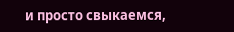и просто свыкаемся,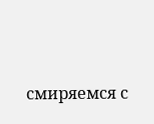смиряемся с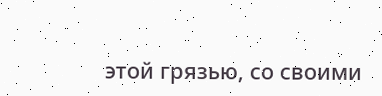этой грязью, со своими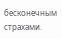бесконечным страхами.